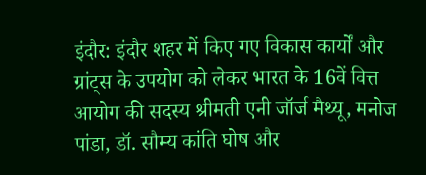इंदौर: इंदौर शहर में किए गए विकास कार्यों और ग्रांट्स के उपयोग को लेकर भारत के 16वें वित्त आयोग की सदस्य श्रीमती एनी जॉर्ज मैथ्यू, मनोज पांडा, डॉ. सौम्य कांति घोष और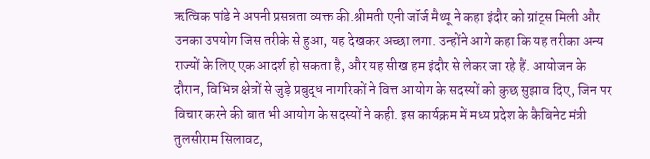ऋत्विक पांडे ने अपनी प्रसन्नता व्यक्त की.श्रीमती एनी जॉर्ज मैथ्यू ने कहा इंदौर को ग्रांट्स मिली और उनका उपयोग जिस तरीके से हुआ, यह देखकर अच्छा लगा. उन्होंने आगे कहा कि यह तरीका अन्य राज्यों के लिए एक आदर्श हो सकता है, और यह सीख हम इंदौर से लेकर जा रहे हैं. आयोजन के दौरान, विभिन्न क्षेत्रों से जुड़े प्रबुद्ध नागरिकों ने वित्त आयोग के सदस्यों को कुछ सुझाव दिए, जिन पर विचार करने की बात भी आयोग के सदस्यों ने कही. इस कार्यक्रम में मध्य प्रदेश के कैबिनेट मंत्री तुलसीराम सिलावट,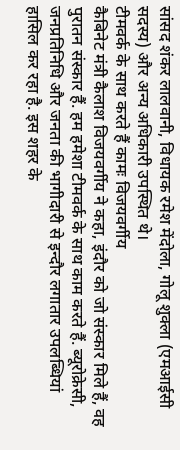सांसद शंकर लालवानी, विधायक रमेश मेंदोला, गोलू शुक्ला (एमआईसी सदस्य) और अन्य अधिकारी उपस्थित थे।
टीमवर्क के साथ करते हैं कामः विजयवर्गीय
कैबिनेट मंत्री कैलाश विजयवर्गीय ने कहा, इंदौर को जो संस्कार मिले हैं, वह पुरातन संस्कार हैं. हम हमेशा टीमवर्क के साथ काम करते हैं. ब्यूरोक्रेसी, जनप्रतिनिधि और जनता की भागीदारी से इन्दौर लगातार उपलब्धियां हासिल कर रहा है. इस शहर के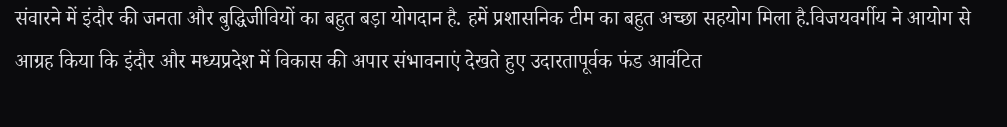संवारने में इंदौर की जनता और बुद्धिजीवियों का बहुत बड़ा योगदान है. हमें प्रशासनिक टीम का बहुत अच्छा सहयोग मिला है.विजयवर्गीय ने आयोग से आग्रह किया कि इंदौर और मध्यप्रदेश में विकास की अपार संभावनाएं देखते हुए उदारतापूर्वक फंड आवंटित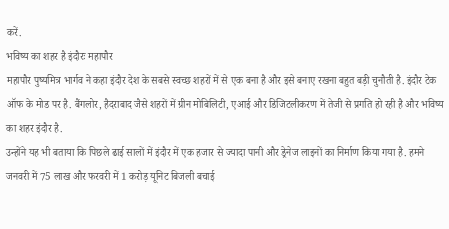करें.
भविष्य का शहर है इंदौरः महापौर
महापौर पुष्यमित्र भार्गव ने कहा इंदौर देश के सबसे स्वच्छ शहरों में से एक बना है और इसे बनाए रखना बहुत बड़ी चुनौती है. इंदौर टेक ऑफ के मोड पर है. बैंगलोर, हैदराबाद जैसे शहरों में ग्रीन मोबिलिटी, एआई और डिजिटलीकरण में तेजी से प्रगति हो रही है और भविष्य का शहर इंदौर है.
उन्होंने यह भी बताया कि पिछले ढाई सालों में इंदौर में एक हजार से ज्यादा पानी और ड्रेनेज लाइनों का निर्माण किया गया है. हमने जनवरी में 75 लाख और फरवरी में 1 करोड़ यूनिट बिजली बचाई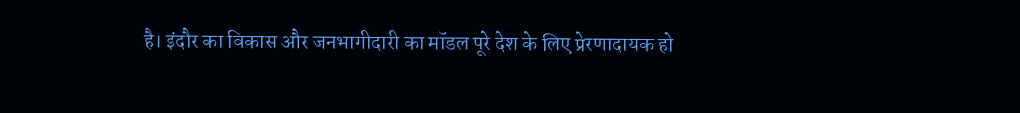है। इंदौर का विकास और जनभागीदारी का मॉडल पूरे देश के लिए प्रेरणादायक हो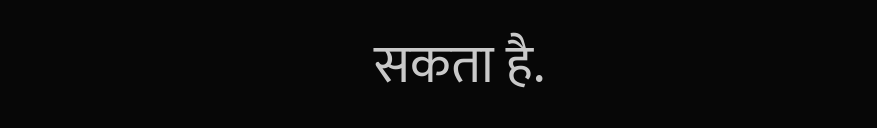सकता है.